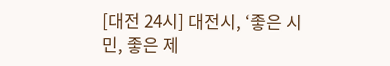[대전 24시] 대전시, ‘좋은 시민, 좋은 제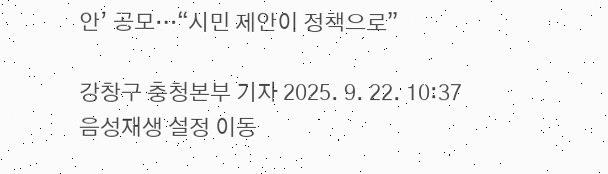안’ 공모…“시민 제안이 정책으로”

강창구 충청본부 기자 2025. 9. 22. 10:37
음성재생 설정 이동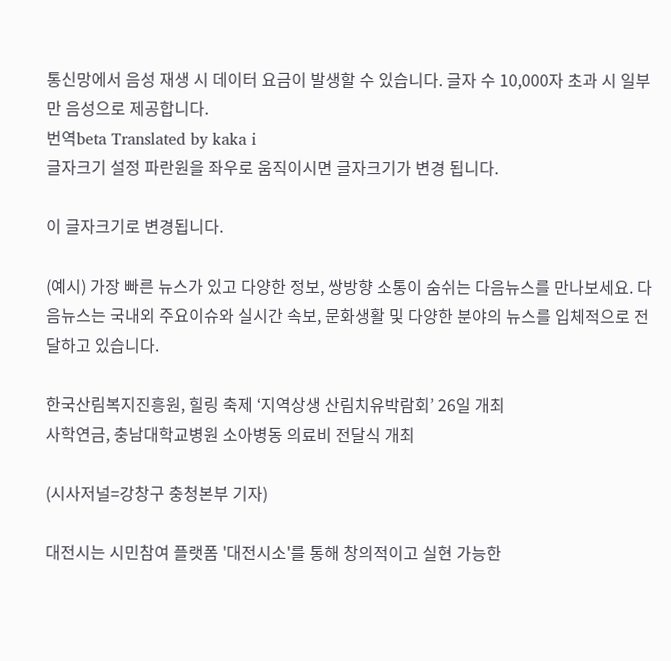통신망에서 음성 재생 시 데이터 요금이 발생할 수 있습니다. 글자 수 10,000자 초과 시 일부만 음성으로 제공합니다.
번역beta Translated by kaka i
글자크기 설정 파란원을 좌우로 움직이시면 글자크기가 변경 됩니다.

이 글자크기로 변경됩니다.

(예시) 가장 빠른 뉴스가 있고 다양한 정보, 쌍방향 소통이 숨쉬는 다음뉴스를 만나보세요. 다음뉴스는 국내외 주요이슈와 실시간 속보, 문화생활 및 다양한 분야의 뉴스를 입체적으로 전달하고 있습니다.

한국산림복지진흥원, 힐링 축제 ‘지역상생 산림치유박람회’ 26일 개최
사학연금, 충남대학교병원 소아병동 의료비 전달식 개최

(시사저널=강창구 충청본부 기자)

대전시는 시민참여 플랫폼 '대전시소'를 통해 창의적이고 실현 가능한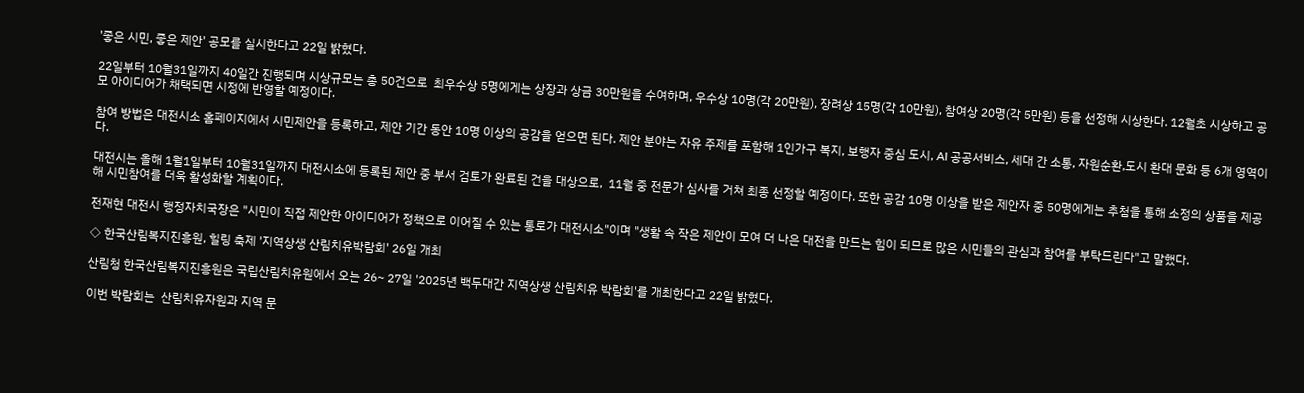'좋은 시민, 좋은 제안' 공모를 실시한다고 22일 밝혔다.

22일부터 10월31일까지 40일간 진행되며 시상규모는 총 50건으로  최우수상 5명에게는 상장과 상금 30만원을 수여하며, 우수상 10명(각 20만원), 장려상 15명(각 10만원), 참여상 20명(각 5만원) 등을 선정해 시상한다. 12월초 시상하고 공모 아이디어가 채택되면 시정에 반영할 예정이다.

참여 방법은 대전시소 홈페이지에서 시민제안을 등록하고, 제안 기간 동안 10명 이상의 공감을 얻으면 된다. 제안 분야는 자유 주제를 포함해 1인가구 복지, 보행자 중심 도시, AI 공공서비스, 세대 간 소통, 자원순환,도시 환대 문화 등 6개 영역이다.

대전시는 올해 1월1일부터 10월31일까지 대전시소에 등록된 제안 중 부서 검토가 완료된 건을 대상으로,  11월 중 전문가 심사를 거쳐 최종 선정할 예정이다. 또한 공감 10명 이상을 받은 제안자 중 50명에게는 추첨을 통해 소정의 상품을 제공해 시민참여를 더욱 활성화할 계획이다.

전재현 대전시 행정자치국장은 "시민이 직접 제안한 아이디어가 정책으로 이어질 수 있는 통로가 대전시소"이며 "생활 속 작은 제안이 모여 더 나은 대전을 만드는 힘이 되므로 많은 시민들의 관심과 참여를 부탁드린다"고 말했다.

◇ 한국산림복지진흥원, 힐링 축제 '지역상생 산림치유박람회' 26일 개최

산림청 한국산림복지진흥원은 국립산림치유원에서 오는 26~ 27일 '2025년 백두대간 지역상생 산림치유 박람회'를 개최한다고 22일 밝혔다.

이번 박람회는  산림치유자원과 지역 문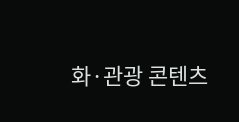화·관광 콘텐츠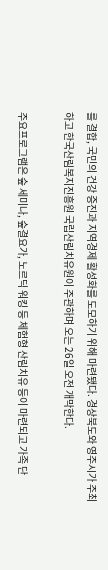를 결합, 국민의 건강 증진과 지역경제 활성화를 도모하기 위해 마련됐다. 경상북도와 영주시가 주최하고 한국산림복지진흥원 국립산림치유원이 주관하며 오는 26일 오전 개막한다.

주요프로그램은 숲 세미나, 숲결요가, 노르딕 워킹 등 체험형 산림치유 등이 마련되고 가족 단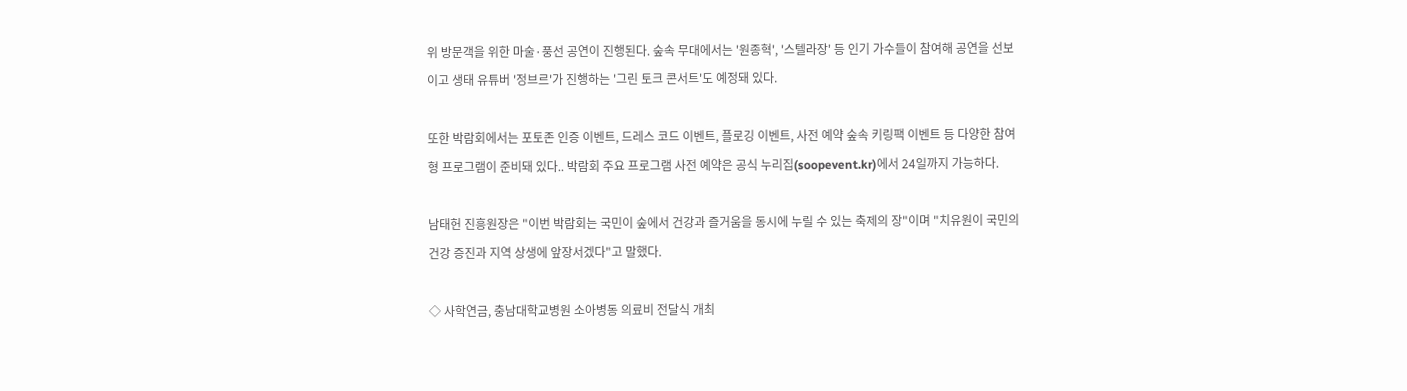위 방문객을 위한 마술·풍선 공연이 진행된다. 숲속 무대에서는 '원종혁', '스텔라장' 등 인기 가수들이 참여해 공연을 선보이고 생태 유튜버 '정브르'가 진행하는 '그린 토크 콘서트'도 예정돼 있다.

또한 박람회에서는 포토존 인증 이벤트, 드레스 코드 이벤트, 플로깅 이벤트, 사전 예약 숲속 키링팩 이벤트 등 다양한 참여형 프로그램이 준비돼 있다.. 박람회 주요 프로그램 사전 예약은 공식 누리집(soopevent.kr)에서 24일까지 가능하다.

남태헌 진흥원장은 "이번 박람회는 국민이 숲에서 건강과 즐거움을 동시에 누릴 수 있는 축제의 장"이며 "치유원이 국민의 건강 증진과 지역 상생에 앞장서겠다"고 말했다.

◇ 사학연금, 충남대학교병원 소아병동 의료비 전달식 개최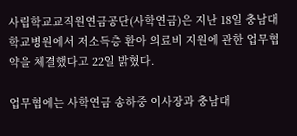사립학교교직원연금공단(사학연금)은 지난 18일 충남대학교병원에서 저소득층 환아 의료비 지원에 관한 업무협약을 체결했다고 22일 밝혔다.

업무협에는 사학연금 송하중 이사장과 충남대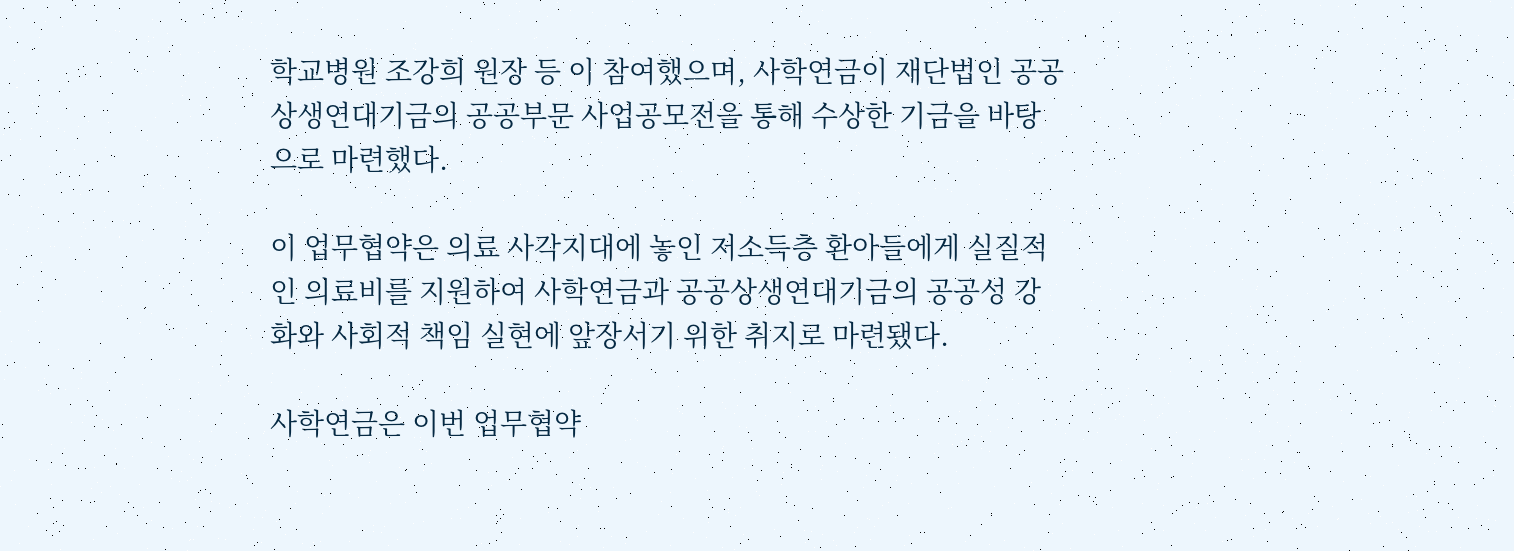학교병원 조강희 원장 등 이 참여했으며, 사학연금이 재단법인 공공상생연대기금의 공공부문 사업공모전을 통해 수상한 기금을 바탕으로 마련했다.

이 업무협약은 의료 사각지대에 놓인 저소득층 환아들에게 실질적인 의료비를 지원하여 사학연금과 공공상생연대기금의 공공성 강화와 사회적 책임 실현에 앞장서기 위한 취지로 마련됐다.

사학연금은 이번 업무협약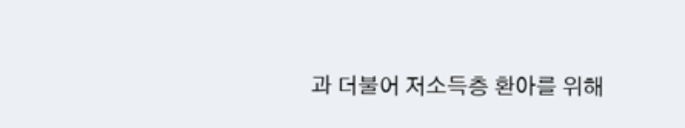과 더불어 저소득층 환아를 위해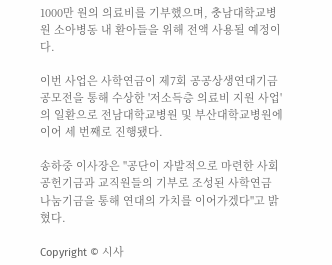1000만 원의 의료비를 기부했으며, 충남대학교병원 소아병동 내 환아들을 위해 전액 사용될 예정이다.

이번 사업은 사학연금이 제7회 공공상생연대기금 공모전을 통해 수상한 '저소득층 의료비 지원 사업'의 일환으로 전남대학교병원 및 부산대학교병원에 이어 세 번째로 진행됐다.

송하중 이사장은 "공단이 자발적으로 마련한 사회공헌기금과 교직원들의 기부로 조성된 사학연금 나눔기금을 통해 연대의 가치를 이어가겠다"고 밝혔다.

Copyright © 시사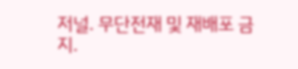저널. 무단전재 및 재배포 금지.